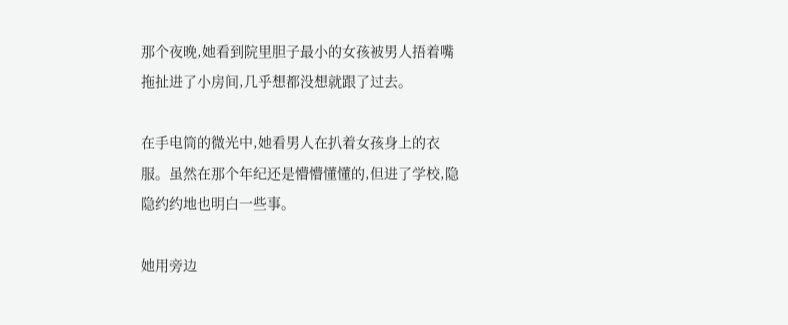那个夜晚,她看到院里胆子最小的女孩被男人捂着嘴拖扯进了小房间,几乎想都没想就跟了过去。

在手电筒的微光中,她看男人在扒着女孩身上的衣服。虽然在那个年纪还是懵懵懂懂的,但进了学校,隐隐约约地也明白一些事。

她用旁边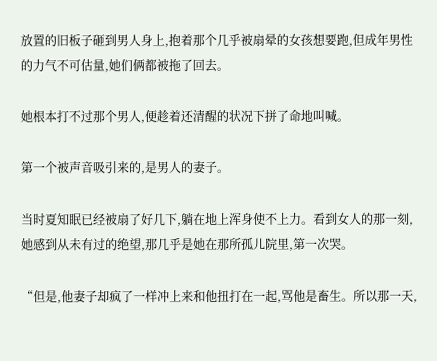放置的旧板子砸到男人身上,抱着那个几乎被扇晕的女孩想要跑,但成年男性的力气不可估量,她们俩都被拖了回去。

她根本打不过那个男人,便趁着还清醒的状况下拼了命地叫喊。

第一个被声音吸引来的,是男人的妻子。

当时夏知眠已经被扇了好几下,躺在地上浑身使不上力。看到女人的那一刻,她感到从未有过的绝望,那几乎是她在那所孤儿院里,第一次哭。

“但是,他妻子却疯了一样冲上来和他扭打在一起,骂他是畜生。所以那一天,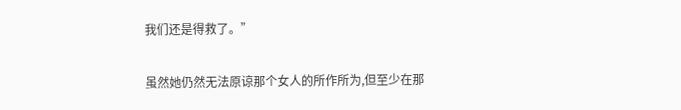我们还是得救了。”

虽然她仍然无法原谅那个女人的所作所为,但至少在那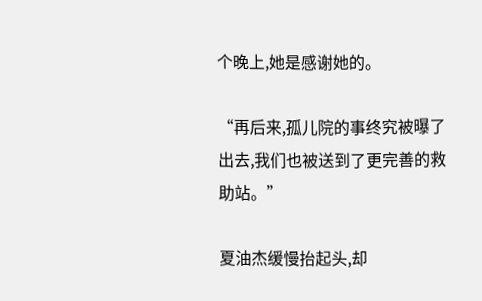个晚上,她是感谢她的。

“再后来,孤儿院的事终究被曝了出去,我们也被送到了更完善的救助站。”

夏油杰缓慢抬起头,却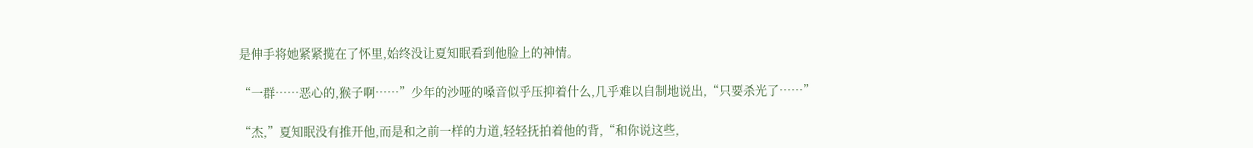是伸手将她紧紧揽在了怀里,始终没让夏知眠看到他脸上的神情。

“一群……恶心的,猴子啊……”少年的沙哑的嗓音似乎压抑着什么,几乎难以自制地说出,“只要杀光了……”

“杰,”夏知眠没有推开他,而是和之前一样的力道,轻轻抚拍着他的背,“和你说这些,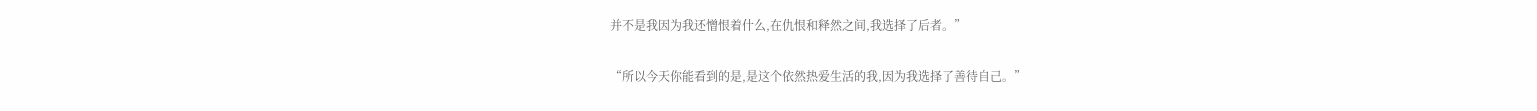并不是我因为我还憎恨着什么,在仇恨和释然之间,我选择了后者。”

“所以今天你能看到的是,是这个依然热爱生活的我,因为我选择了善待自己。”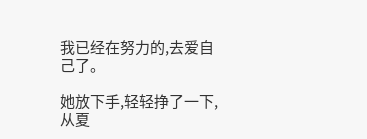我已经在努力的,去爱自己了。

她放下手,轻轻挣了一下,从夏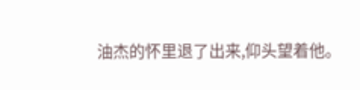油杰的怀里退了出来,仰头望着他。